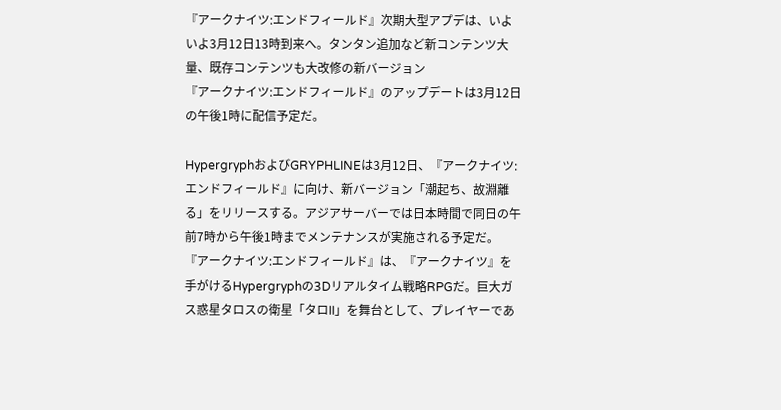『アークナイツ:エンドフィールド』次期大型アプデは、いよいよ3月12日13時到来へ。タンタン追加など新コンテンツ大量、既存コンテンツも大改修の新バージョン
『アークナイツ:エンドフィールド』のアップデートは3月12日の午後1時に配信予定だ。

HypergryphおよびGRYPHLINEは3月12日、『アークナイツ:エンドフィールド』に向け、新バージョン「潮起ち、故淵離る」をリリースする。アジアサーバーでは日本時間で同日の午前7時から午後1時までメンテナンスが実施される予定だ。
『アークナイツ:エンドフィールド』は、『アークナイツ』を手がけるHypergryphの3Dリアルタイム戦略RPGだ。巨大ガス惑星タロスの衛星「タロII」を舞台として、プレイヤーであ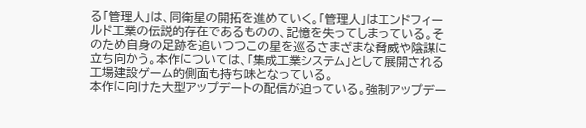る「管理人」は、同衛星の開拓を進めていく。「管理人」はエンドフィールド工業の伝説的存在であるものの、記憶を失ってしまっている。そのため自身の足跡を追いつつこの星を巡るさまざまな脅威や陰謀に立ち向かう。本作については、「集成工業システム」として展開される工場建設ゲーム的側面も持ち味となっている。
本作に向けた大型アップデートの配信が迫っている。強制アップデー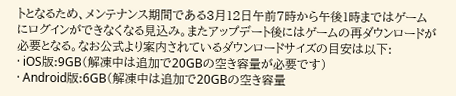トとなるため、メンテナンス期間である3月12日午前7時から午後1時まではゲームにログインができなくなる見込み。またアップデート後にはゲームの再ダウンロードが必要となる。なお公式より案内されているダウンロードサイズの目安は以下:
· iOS版:9GB(解凍中は追加で20GBの空き容量が必要です)
· Android版:6GB(解凍中は追加で20GBの空き容量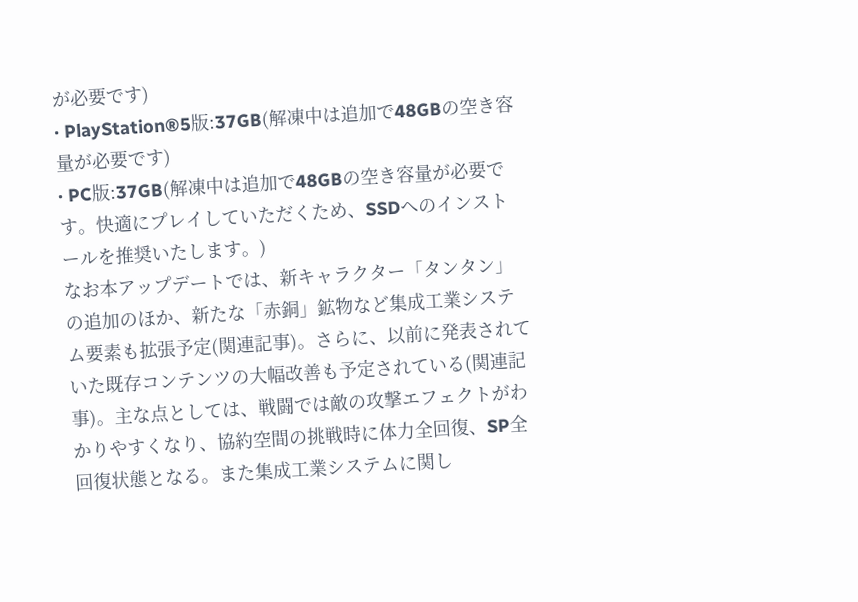が必要です)
· PlayStation®5版:37GB(解凍中は追加で48GBの空き容量が必要です)
· PC版:37GB(解凍中は追加で48GBの空き容量が必要です。快適にプレイしていただくため、SSDへのインストールを推奨いたします。)
なお本アップデートでは、新キャラクター「タンタン」の追加のほか、新たな「赤銅」鉱物など集成工業システム要素も拡張予定(関連記事)。さらに、以前に発表されていた既存コンテンツの大幅改善も予定されている(関連記事)。主な点としては、戦闘では敵の攻撃エフェクトがわかりやすくなり、協約空間の挑戦時に体力全回復、SP全回復状態となる。また集成工業システムに関し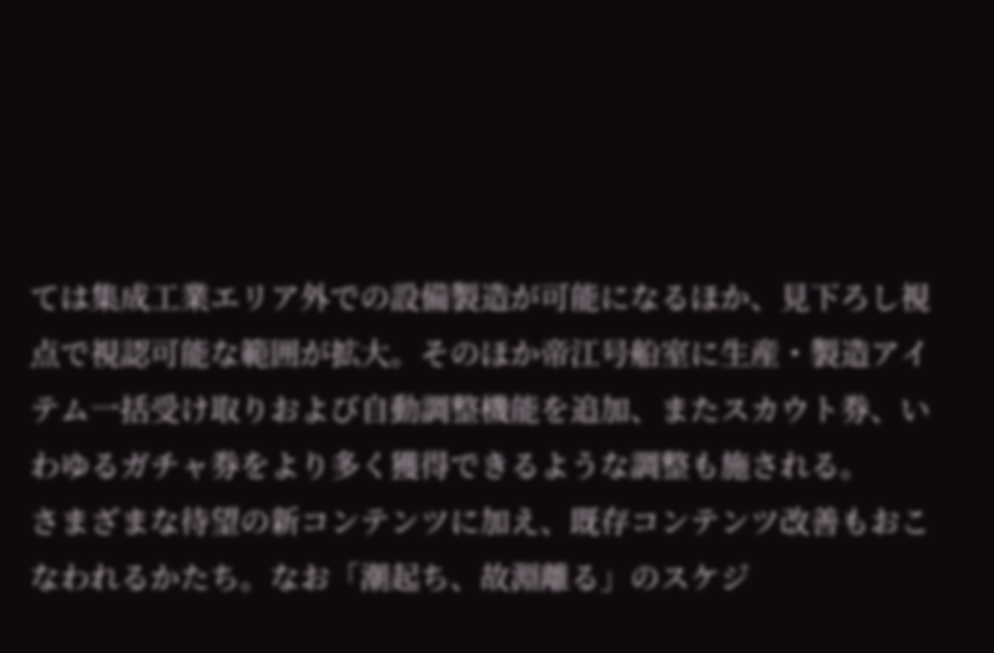ては集成工業エリア外での設備製造が可能になるほか、見下ろし視点で視認可能な範囲が拡大。そのほか帝江号船室に生産・製造アイテム一括受け取りおよび自動調整機能を追加、またスカウト券、いわゆるガチャ券をより多く獲得できるような調整も施される。
さまざまな待望の新コンテンツに加え、既存コンテンツ改善もおこなわれるかたち。なお「潮起ち、故淵離る」のスケジ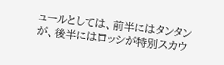ュールとしては、前半にはタンタンが、後半にはロッシが特別スカウ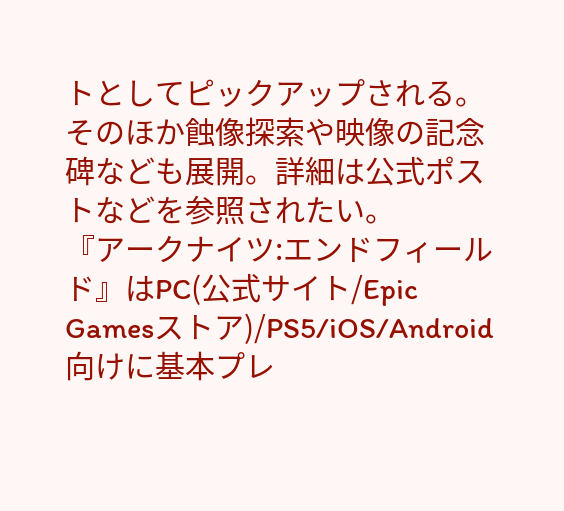トとしてピックアップされる。そのほか蝕像探索や映像の記念碑なども展開。詳細は公式ポストなどを参照されたい。
『アークナイツ:エンドフィールド』はPC(公式サイト/Epic Gamesストア)/PS5/iOS/Android向けに基本プレ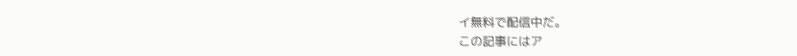イ無料で配信中だ。
この記事にはア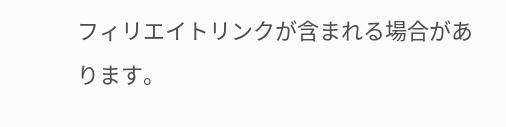フィリエイトリンクが含まれる場合があります。